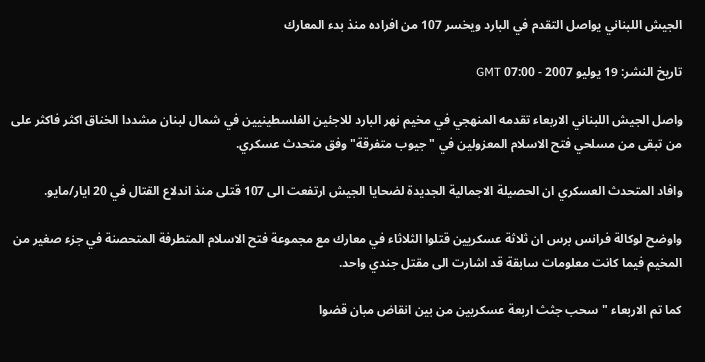الجيش اللبناني يواصل التقدم في البارد ويخسر 107 من افراده منذ بدء المعارك

تاريخ النشر: 19 يوليو 2007 - 07:00 GMT

واصل الجيش اللبناني الاربعاء تقدمه المنهجي في مخيم نهر البارد للاجئين الفلسطينيين في شمال لبنان مشددا الخناق اكثر فاكثر على من تبقى من مسلحي فتح الاسلام المعزولين في "جيوب متفرقة" وفق متحدث عسكري.

وافاد المتحدث العسكري ان الحصيلة الاجمالية الجديدة لضحايا الجيش ارتفعت الى 107 قتلى منذ اندلاع القتال في 20 ايار/مايو.

واوضح لوكالة فرانس برس ان ثلاثة عسكريين قتلوا الثلاثاء في معارك مع مجموعة فتح الاسلام المتطرفة المتحصنة في جزء صغير من المخيم فيما كانت معلومات سابقة قد اشارت الى مقتل جندي واحد.

كما تم الاربعاء "سحب جثث اربعة عسكريين من بين انقاض مبان قضوا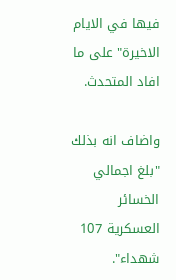فيها في الايام الاخيرة" على ما افاد المتحدث.

واضاف انه بذلك "بلغ اجمالي الخسائر العسكرية 107 شهداء".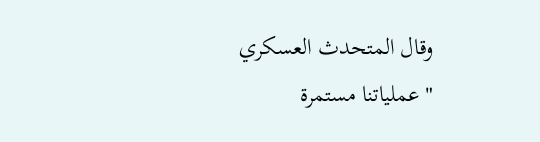وقال المتحدث العسكري "عملياتنا مستمرة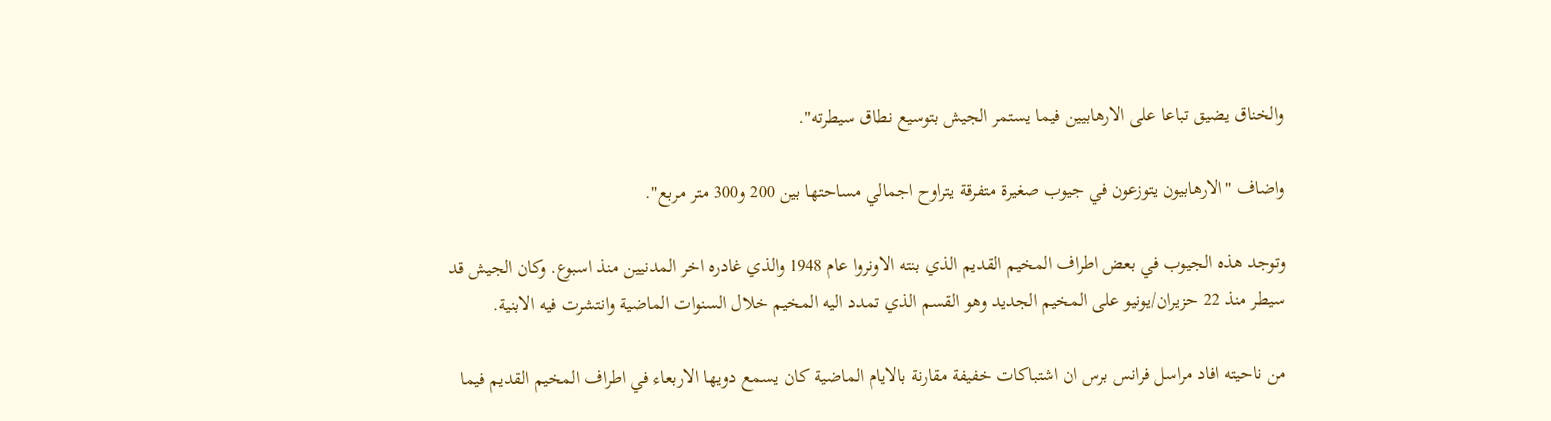والخناق يضيق تباعا على الارهابيين فيما يستمر الجيش بتوسيع نطاق سيطرته".

واضاف "الارهابيون يتوزعون في جيوب صغيرة متفرقة يتراوح اجمالي مساحتها بين 200 و300 متر مربع".

وتوجد هذه الجيوب في بعض اطراف المخيم القديم الذي بنته الاونروا عام 1948 والذي غادره اخر المدنيين منذ اسبوع. وكان الجيش قد سيطر منذ 22 حزيران/يونيو على المخيم الجديد وهو القسم الذي تمدد اليه المخيم خلال السنوات الماضية وانتشرت فيه الابنية.

من ناحيته افاد مراسل فرانس برس ان اشتباكات خفيفة مقارنة بالايام الماضية كان يسمع دويها الاربعاء في اطراف المخيم القديم فيما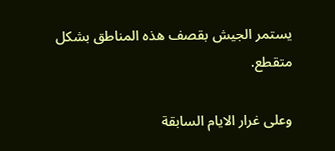يستمر الجيش بقصف هذه المناطق بشكل متقطع.

وعلى غرار الايام السابقة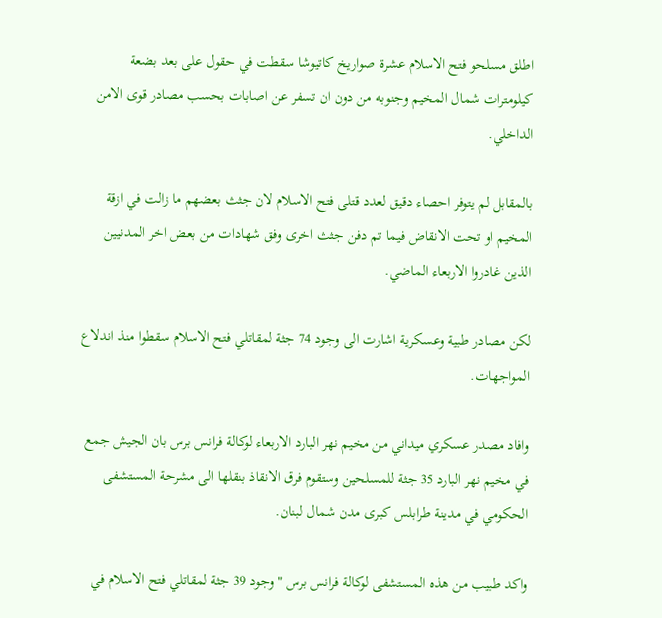اطلق مسلحو فتح الاسلام عشرة صواريخ كاتيوشا سقطت في حقول على بعد بضعة كيلومترات شمال المخيم وجنوبه من دون ان تسفر عن اصابات بحسب مصادر قوى الامن الداخلي.

بالمقابل لم يتوفر احصاء دقيق لعدد قتلى فتح الاسلام لان جثث بعضهم ما زالت في ازقة المخيم او تحت الانقاض فيما تم دفن جثث اخرى وفق شهادات من بعض اخر المدنيين الذين غادروا الاربعاء الماضي.

لكن مصادر طبية وعسكرية اشارت الى وجود 74 جثة لمقاتلي فتح الاسلام سقطوا منذ اندلاع المواجهات.

وافاد مصدر عسكري ميداني من مخيم نهر البارد الاربعاء لوكالة فرانس برس بان الجيش جمع في مخيم نهر البارد 35 جثة للمسلحين وستقوم فرق الانقاذ بنقلها الى مشرحة المستشفى الحكومي في مدينة طرابلس كبرى مدن شمال لبنان.

واكد طبيب من هذه المستشفى لوكالة فرانس برس "وجود 39 جثة لمقاتلي فتح الاسلام في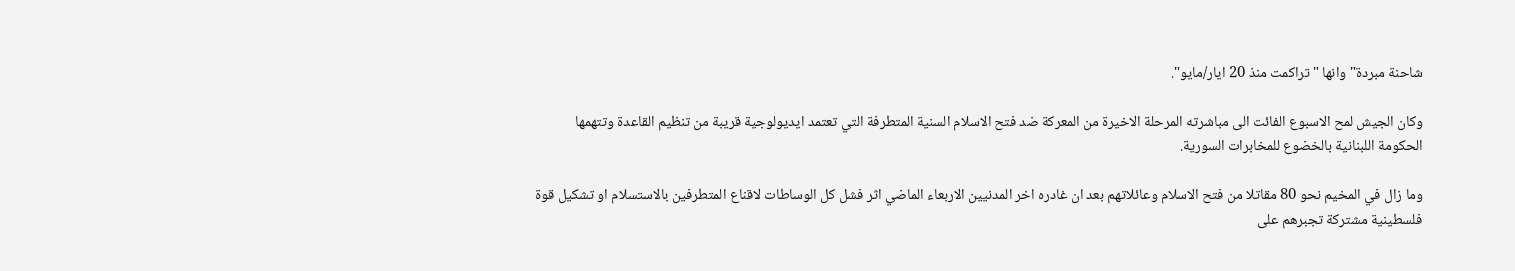شاحنة مبردة" وانها "تراكمت منذ 20 ايار/مايو".

وكان الجيش لمح الاسبوع الفائت الى مباشرته المرحلة الاخيرة من المعركة ضد فتح الاسلام السنية المتطرفة التي تعتمد ايديولوجية قريبة من تنظيم القاعدة وتتهمها الحكومة اللبنانية بالخضوع للمخابرات السورية.

وما زال في المخيم نحو 80 مقاتلا من فتح الاسلام وعائلاتهم بعد ان غادره اخر المدنيين الاربعاء الماضي اثر فشل كل الوساطات لاقناع المتطرفين بالاستسلام او تشكيل قوة فلسطينية مشتركة تجبرهم على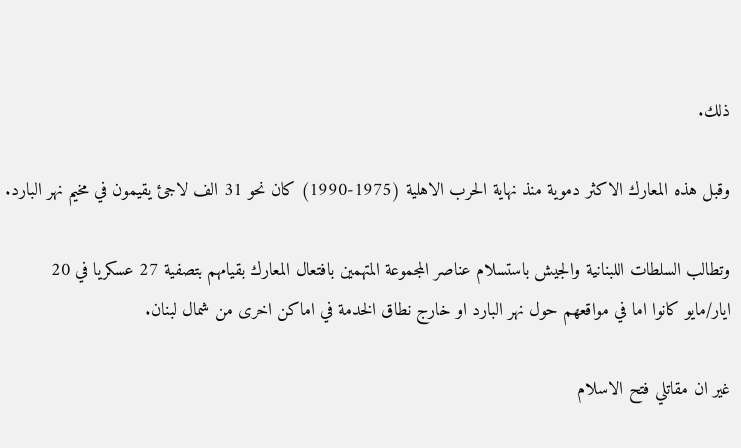ذلك.

وقبل هذه المعارك الاكثر دموية منذ نهاية الحرب الاهلية (1975-1990) كان نحو 31 الف لاجئ يقيمون في مخيم نهر البارد.

وتطالب السلطات اللبنانية والجيش باستسلام عناصر المجموعة المتهمين بافتعال المعارك بقيامهم بتصفية 27 عسكريا في 20 ايار/مايو كانوا اما في مواقعهم حول نهر البارد او خارج نطاق الخدمة في اماكن اخرى من شمال لبنان.

غير ان مقاتلي فتح الاسلام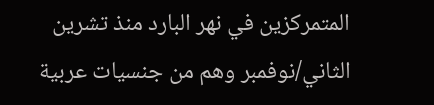المتمركزين في نهر البارد منذ تشرين الثاني/نوفمبر وهم من جنسيات عربية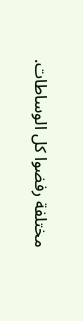مختلفة رفضوا كل الوساطات.